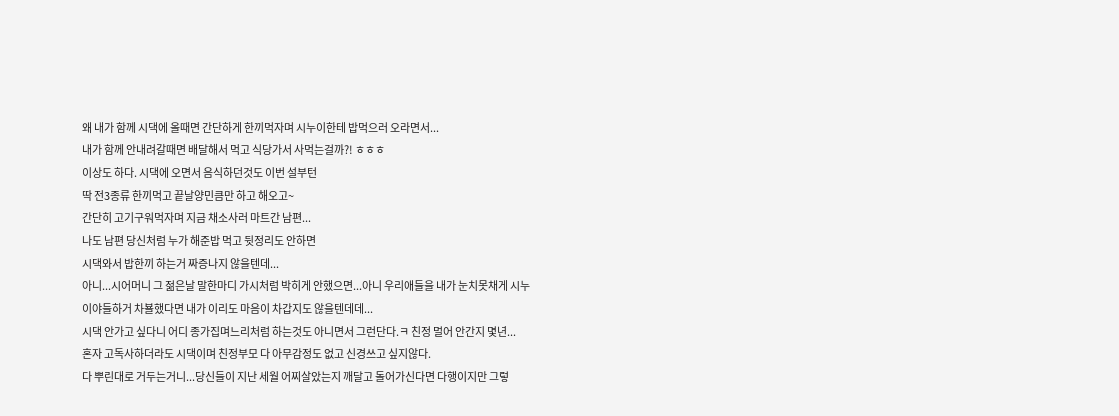왜 내가 함께 시댁에 올때면 간단하게 한끼먹자며 시누이한테 밥먹으러 오라면서...
내가 함께 안내려갈때면 배달해서 먹고 식당가서 사먹는걸까?! ㅎㅎㅎ
이상도 하다. 시댁에 오면서 음식하던것도 이번 설부턴
딱 전3종류 한끼먹고 끝날양민큼만 하고 해오고~
간단히 고기구워먹자며 지금 채소사러 마트간 남편...
나도 남편 당신처럼 누가 해준밥 먹고 뒷정리도 안하면
시댁와서 밥한끼 하는거 짜증나지 않을텐데...
아니...시어머니 그 젊은날 말한마디 가시처럼 박히게 안했으면...아니 우리애들을 내가 눈치못채게 시누이야들하거 차뵬했다면 내가 이리도 마음이 차갑지도 않을텐데데...
시댁 안가고 싶다니 어디 종가집며느리처럼 하는것도 아니면서 그런단다.ㅋ 친정 멀어 안간지 몇년...
혼자 고독사하더라도 시댁이며 친정부모 다 아무감정도 없고 신경쓰고 싶지않다.
다 뿌린대로 거두는거니...당신들이 지난 세월 어찌살았는지 깨달고 돌어가신다면 다행이지만 그렇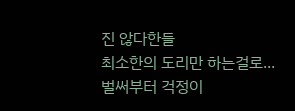진 않다한들
최소한의 도리만 하는걸로...
벌써부터 걱정이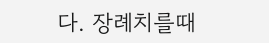다. 장례치를때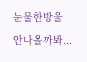눈물한방울 안나올까봐...